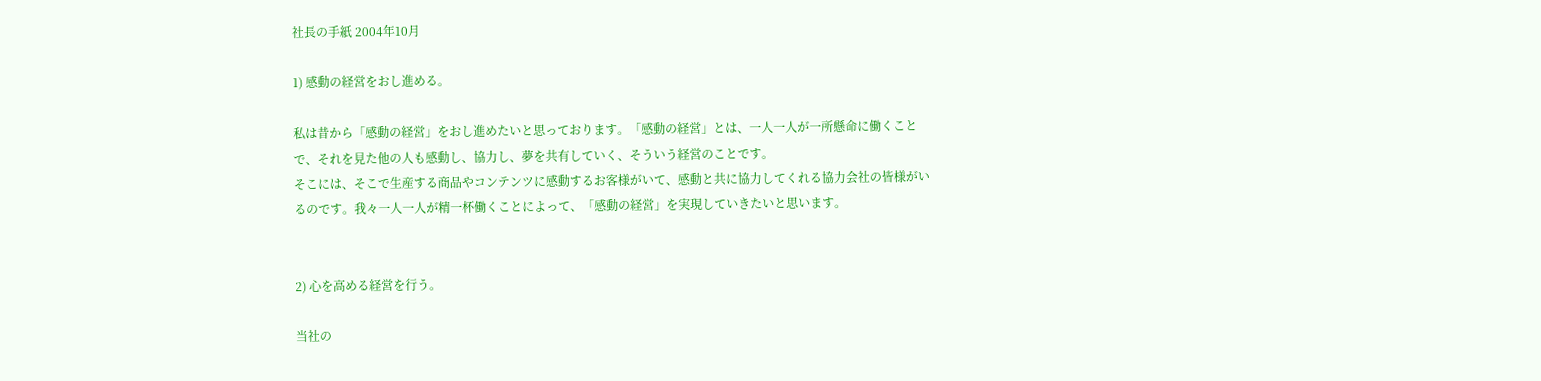社長の手紙 2004年10月

1) 感動の経営をおし進める。

私は昔から「感動の経営」をおし進めたいと思っております。「感動の経営」とは、一人一人が一所懸命に働くことで、それを見た他の人も感動し、協力し、夢を共有していく、そういう経営のことです。
そこには、そこで生産する商品やコンテンツに感動するお客様がいて、感動と共に協力してくれる協力会社の皆様がいるのです。我々一人一人が精一杯働くことによって、「感動の経営」を実現していきたいと思います。


2) 心を高める経営を行う。

当社の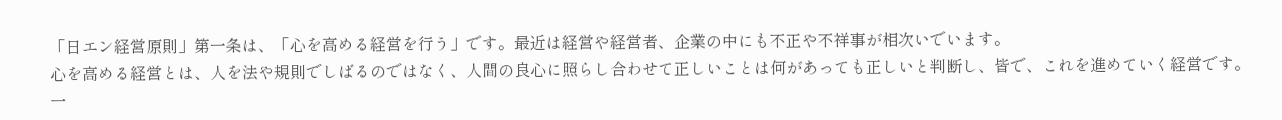「日エン経営原則」第一条は、「心を高める経営を行う」です。最近は経営や経営者、企業の中にも不正や不祥事が相次いでいます。
心を高める経営とは、人を法や規則でしばるのではなく、人間の良心に照らし合わせて正しいことは何があっても正しいと判断し、皆で、これを進めていく経営です。
一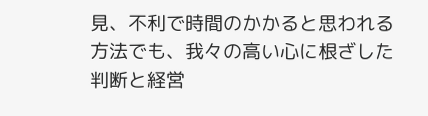見、不利で時間のかかると思われる方法でも、我々の高い心に根ざした判断と経営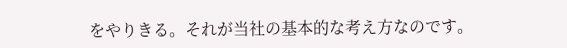をやりきる。それが当社の基本的な考え方なのです。